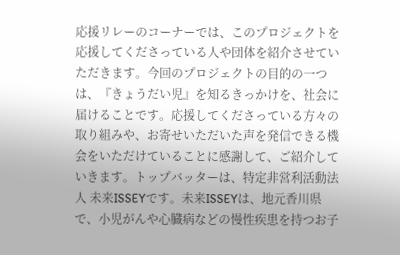応援リレーのコーナーでは、このプロジェクトを応援してくださっている人や団体を紹介させていただきます。今回のプロジェクトの目的の一つは、『きょうだい児』を知るきっかけを、社会に届けることです。応援してくださっている方々の取り組みや、お寄せいただいた声を発信できる機会をいただけていることに感謝して、ご紹介していきます。トップバッターは、特定非営利活動法人 未来ISSEYです。未来ISSEYは、地元香川県で、小児がんや心臓病などの慢性疾患を持つお子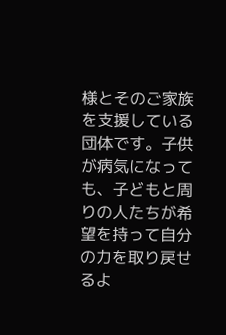様とそのご家族を支援している団体です。子供が病気になっても、子どもと周りの人たちが希望を持って自分の力を取り戻せるよ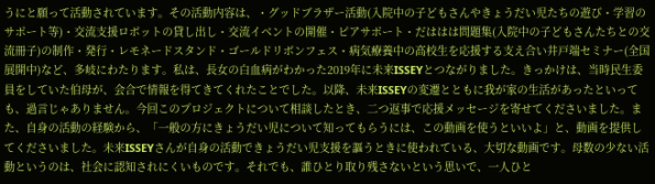うにと願って活動されています。その活動内容は、・グッドブラザー活動(入院中の子どもさんやきょうだい児たちの遊び・学習のサポート等)・交流支援ロボットの貸し出し・交流イベントの開催・ピアサポート・だははは問題集(入院中の子どもさんたちとの交流冊子)の制作・発行・レモネードスタンド・ゴールドリボンフェス・病気療養中の高校生を応援する支え合い井戸端セミナー(全国展開中)など、多岐にわたります。私は、長女の白血病がわかった2019年に未来ISSEYとつながりました。きっかけは、当時民生委員をしていた伯母が、会合で情報を得てきてくれたことでした。以降、未来ISSEYの変遷とともに我が家の生活があったといっても、過言じゃありません。今回このプロジェクトについて相談したとき、二つ返事で応援メッセージを寄せてくださいました。また、自身の活動の経験から、「一般の方にきょうだい児について知ってもらうには、この動画を使うといいよ」と、動画を提供してくださいました。未来ISSEYさんが自身の活動できょうだい児支援を謳うときに使われている、大切な動画です。母数の少ない活動というのは、社会に認知されにくいものです。それでも、誰ひとり取り残さないという思いで、一人ひと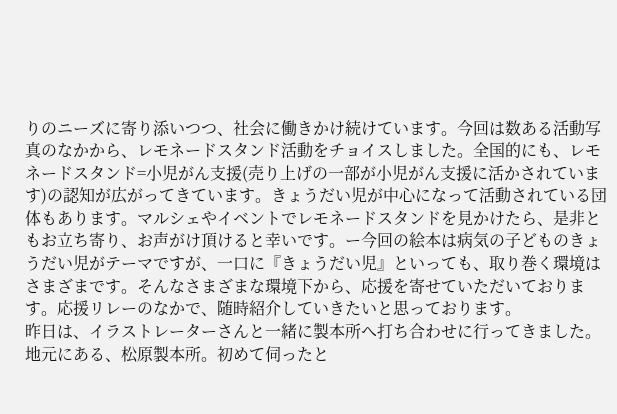りのニーズに寄り添いつつ、社会に働きかけ続けています。今回は数ある活動写真のなかから、レモネードスタンド活動をチョイスしました。全国的にも、レモネードスタンド=小児がん支援(売り上げの一部が小児がん支援に活かされています)の認知が広がってきています。きょうだい児が中心になって活動されている団体もあります。マルシェやイベントでレモネードスタンドを見かけたら、是非ともお立ち寄り、お声がけ頂けると幸いです。ー今回の絵本は病気の子どものきょうだい児がテーマですが、一口に『きょうだい児』といっても、取り巻く環境はさまざまです。そんなさまざまな環境下から、応援を寄せていただいております。応援リレーのなかで、随時紹介していきたいと思っております。
昨日は、イラストレーターさんと一緒に製本所へ打ち合わせに行ってきました。地元にある、松原製本所。初めて伺ったと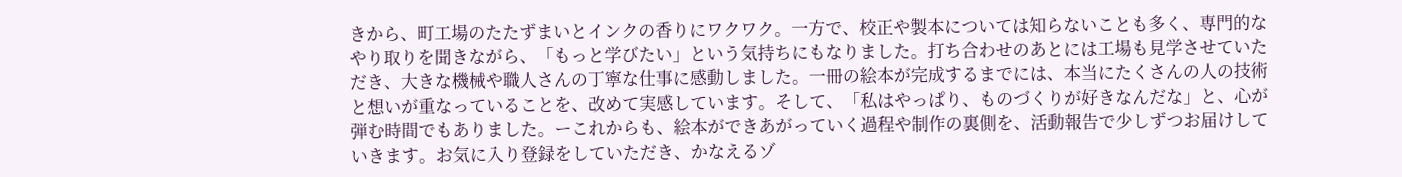きから、町工場のたたずまいとインクの香りにワクワク。一方で、校正や製本については知らないことも多く、専門的なやり取りを聞きながら、「もっと学びたい」という気持ちにもなりました。打ち合わせのあとには工場も見学させていただき、大きな機械や職人さんの丁寧な仕事に感動しました。一冊の絵本が完成するまでには、本当にたくさんの人の技術と想いが重なっていることを、改めて実感しています。そして、「私はやっぱり、ものづくりが好きなんだな」と、心が弾む時間でもありました。ーこれからも、絵本ができあがっていく過程や制作の裏側を、活動報告で少しずつお届けしていきます。お気に入り登録をしていただき、かなえるゾ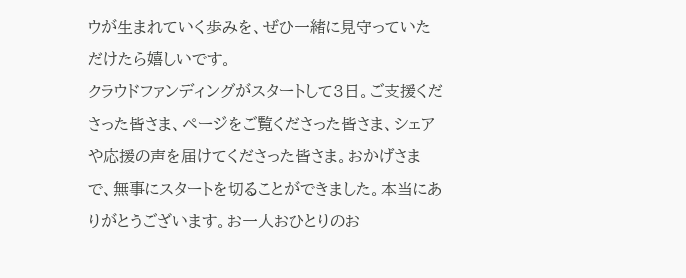ウが生まれていく歩みを、ぜひ一緒に見守っていただけたら嬉しいです。
クラウドファンディングがスタートして3日。ご支援くださった皆さま、ページをご覧くださった皆さま、シェアや応援の声を届けてくださった皆さま。おかげさまで、無事にスタートを切ることができました。本当にありがとうございます。お一人おひとりのお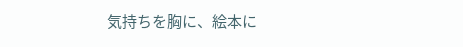気持ちを胸に、絵本に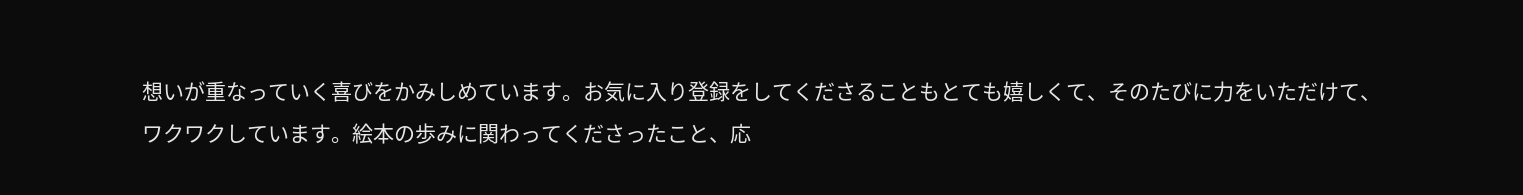想いが重なっていく喜びをかみしめています。お気に入り登録をしてくださることもとても嬉しくて、そのたびに力をいただけて、ワクワクしています。絵本の歩みに関わってくださったこと、応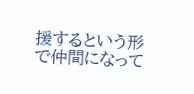援するという形で仲間になって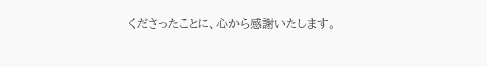くださったことに、心から感謝いたします。